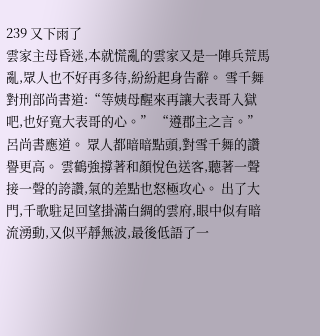239 又下雨了
雲家主母昏迷,本就慌亂的雲家又是一陣兵荒馬亂,眾人也不好再多待,紛紛起身告辭。 雪千舞對刑部尚書道:“等姨母醒來再讓大表哥入獄吧,也好寬大表哥的心。” “遵郡主之言。”呂尚書應道。 眾人都暗暗點頭,對雪千舞的讚譽更高。 雲鶴強撐著和顏悅色送客,聽著一聲接一聲的誇讚,氣的差點也怒極攻心。 出了大門,千歌駐足回望掛滿白綢的雲府,眼中似有暗流湧動,又似平靜無波,最後低語了一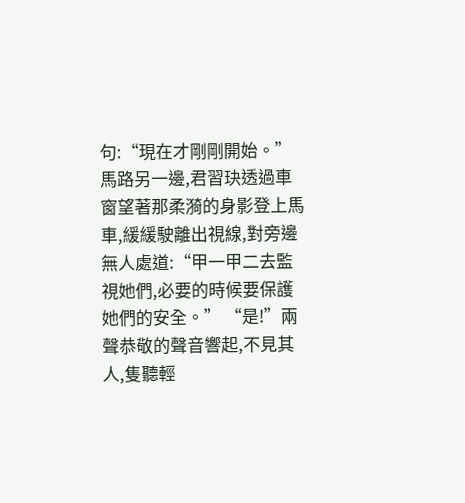句:“現在才剛剛開始。” 馬路另一邊,君習玦透過車窗望著那柔漪的身影登上馬車,緩緩駛離出視線,對旁邊無人處道:“甲一甲二去監視她們,必要的時候要保護她們的安全。” “是!”兩聲恭敬的聲音響起,不見其人,隻聽輕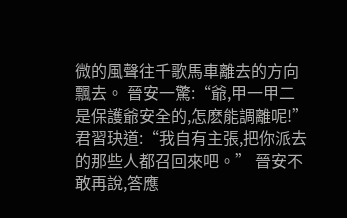微的風聲往千歌馬車離去的方向飄去。 晉安一驚:“爺,甲一甲二是保護爺安全的,怎麽能調離呢!” 君習玦道:“我自有主張,把你派去的那些人都召回來吧。” 晉安不敢再說,答應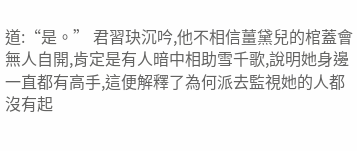道:“是。” 君習玦沉吟,他不相信薑黛兒的棺蓋會無人自開,肯定是有人暗中相助雪千歌,說明她身邊一直都有高手,這便解釋了為何派去監視她的人都沒有起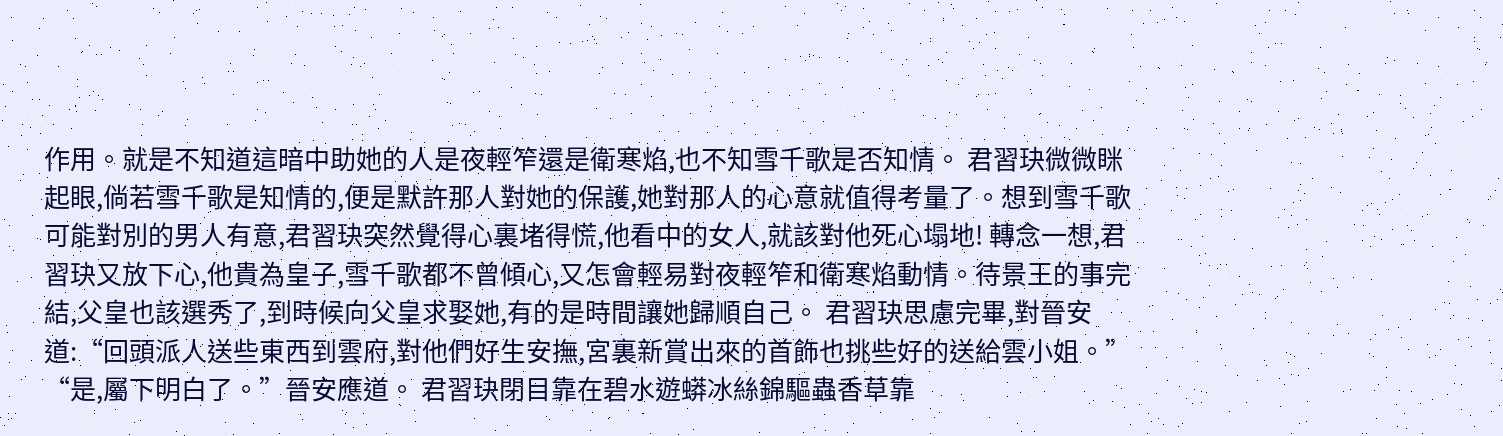作用。就是不知道這暗中助她的人是夜輕笮還是衛寒焰,也不知雪千歌是否知情。 君習玦微微眯起眼,倘若雪千歌是知情的,便是默許那人對她的保護,她對那人的心意就值得考量了。想到雪千歌可能對別的男人有意,君習玦突然覺得心裏堵得慌,他看中的女人,就該對他死心塌地! 轉念一想,君習玦又放下心,他貴為皇子,雪千歌都不曾傾心,又怎會輕易對夜輕笮和衛寒焰動情。待景王的事完結,父皇也該選秀了,到時候向父皇求娶她,有的是時間讓她歸順自己。 君習玦思慮完畢,對晉安道:“回頭派人送些東西到雲府,對他們好生安撫,宮裏新賞出來的首飾也挑些好的送給雲小姐。” “是,屬下明白了。”晉安應道。 君習玦閉目靠在碧水遊蟒冰絲錦驅蟲香草靠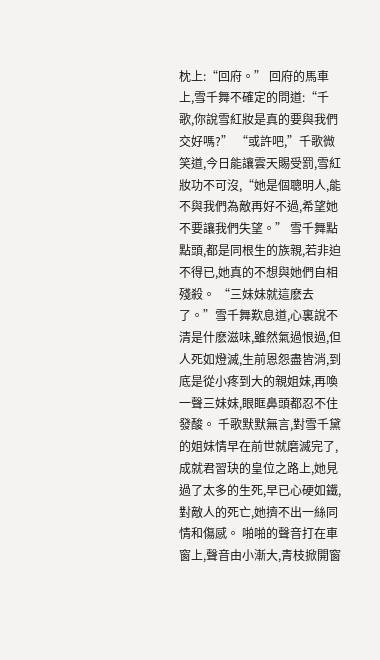枕上:“回府。” 回府的馬車上,雪千舞不確定的問道:“千歌,你說雪紅妝是真的要與我們交好嗎?” “或許吧,”千歌微笑道,今日能讓雲天賜受罰,雪紅妝功不可沒,“她是個聰明人,能不與我們為敵再好不過,希望她不要讓我們失望。” 雪千舞點點頭,都是同根生的族親,若非迫不得已,她真的不想與她們自相殘殺。 “三妹妹就這麽去了。”雪千舞歎息道,心裏說不清是什麽滋味,雖然氣過恨過,但人死如燈滅,生前恩怨盡皆消,到底是從小疼到大的親姐妹,再喚一聲三妹妹,眼眶鼻頭都忍不住發酸。 千歌默默無言,對雪千黛的姐妹情早在前世就磨滅完了,成就君習玦的皇位之路上,她見過了太多的生死,早已心硬如鐵,對敵人的死亡,她擠不出一絲同情和傷感。 啪啪的聲音打在車窗上,聲音由小漸大,青枝掀開窗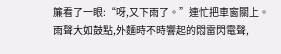簾看了一眼:“呀,又下雨了。”連忙把車窗關上。 雨聲大如鼓點,外麵時不時響起的悶雷閃電聲,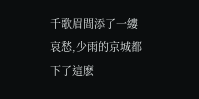千歌眉間添了一縷哀愁,少雨的京城都下了這麽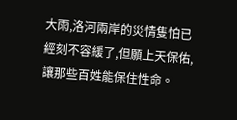大雨,洛河兩岸的災情隻怕已經刻不容緩了,但願上天保佑,讓那些百姓能保住性命。